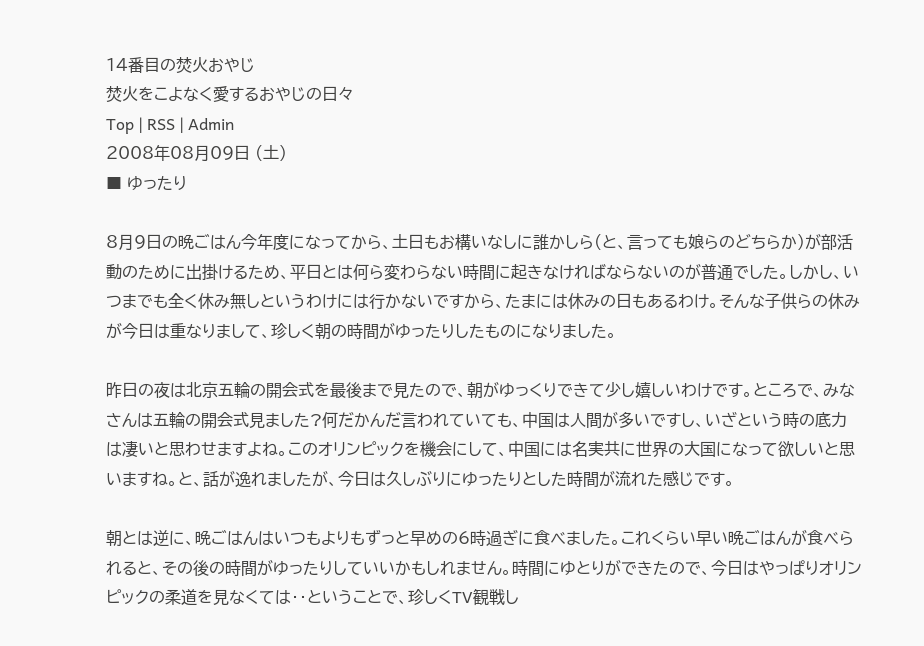14番目の焚火おやじ
焚火をこよなく愛するおやじの日々
Top | RSS | Admin
2008年08月09日 (土)
■ ゆったり

8月9日の晩ごはん今年度になってから、土日もお構いなしに誰かしら(と、言っても娘らのどちらか)が部活動のために出掛けるため、平日とは何ら変わらない時間に起きなければならないのが普通でした。しかし、いつまでも全く休み無しというわけには行かないですから、たまには休みの日もあるわけ。そんな子供らの休みが今日は重なりまして、珍しく朝の時間がゆったりしたものになりました。

昨日の夜は北京五輪の開会式を最後まで見たので、朝がゆっくりできて少し嬉しいわけです。ところで、みなさんは五輪の開会式見ました?何だかんだ言われていても、中国は人間が多いですし、いざという時の底力は凄いと思わせますよね。このオリンピックを機会にして、中国には名実共に世界の大国になって欲しいと思いますね。と、話が逸れましたが、今日は久しぶりにゆったりとした時間が流れた感じです。

朝とは逆に、晩ごはんはいつもよりもずっと早めの6時過ぎに食べました。これくらい早い晩ごはんが食べられると、その後の時間がゆったりしていいかもしれません。時間にゆとりができたので、今日はやっぱりオリンピックの柔道を見なくては‥ということで、珍しくTV観戦し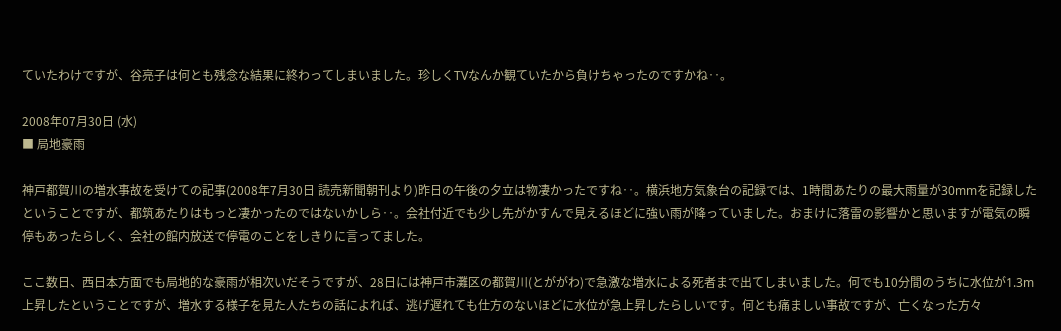ていたわけですが、谷亮子は何とも残念な結果に終わってしまいました。珍しくTVなんか観ていたから負けちゃったのですかね‥。

2008年07月30日 (水)
■ 局地豪雨

神戸都賀川の増水事故を受けての記事(2008年7月30日 読売新聞朝刊より)昨日の午後の夕立は物凄かったですね‥。横浜地方気象台の記録では、1時間あたりの最大雨量が30mmを記録したということですが、都筑あたりはもっと凄かったのではないかしら‥。会社付近でも少し先がかすんで見えるほどに強い雨が降っていました。おまけに落雷の影響かと思いますが電気の瞬停もあったらしく、会社の館内放送で停電のことをしきりに言ってました。

ここ数日、西日本方面でも局地的な豪雨が相次いだそうですが、28日には神戸市灘区の都賀川(とががわ)で急激な増水による死者まで出てしまいました。何でも10分間のうちに水位が1.3m上昇したということですが、増水する様子を見た人たちの話によれば、逃げ遅れても仕方のないほどに水位が急上昇したらしいです。何とも痛ましい事故ですが、亡くなった方々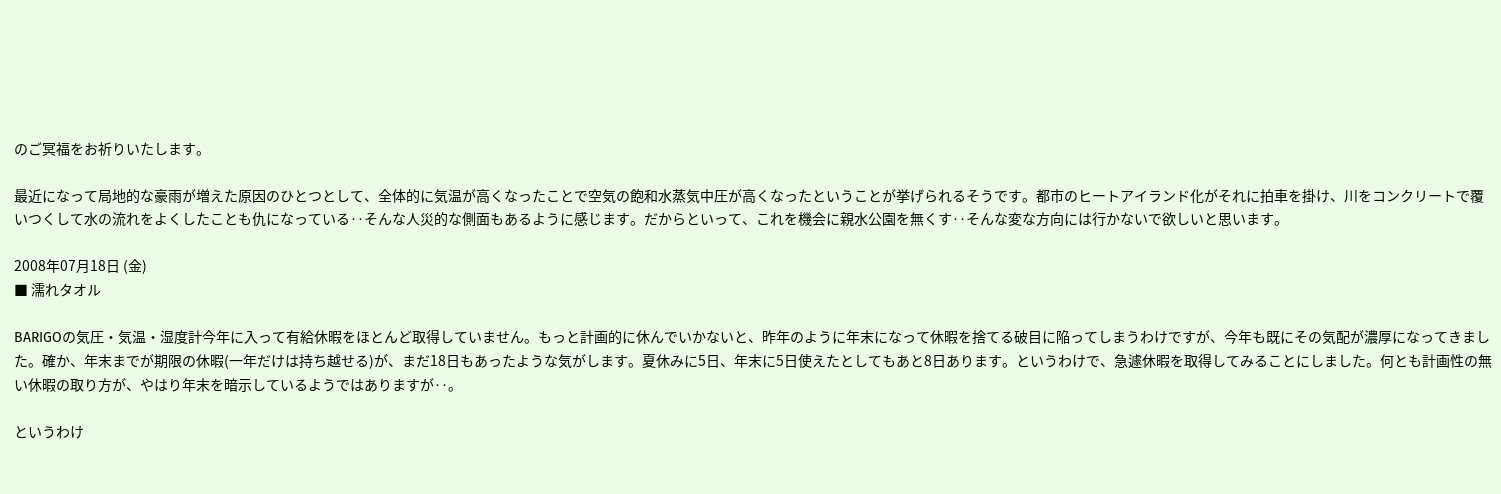のご冥福をお祈りいたします。

最近になって局地的な豪雨が増えた原因のひとつとして、全体的に気温が高くなったことで空気の飽和水蒸気中圧が高くなったということが挙げられるそうです。都市のヒートアイランド化がそれに拍車を掛け、川をコンクリートで覆いつくして水の流れをよくしたことも仇になっている‥そんな人災的な側面もあるように感じます。だからといって、これを機会に親水公園を無くす‥そんな変な方向には行かないで欲しいと思います。

2008年07月18日 (金)
■ 濡れタオル

BARIGOの気圧・気温・湿度計今年に入って有給休暇をほとんど取得していません。もっと計画的に休んでいかないと、昨年のように年末になって休暇を捨てる破目に陥ってしまうわけですが、今年も既にその気配が濃厚になってきました。確か、年末までが期限の休暇(一年だけは持ち越せる)が、まだ18日もあったような気がします。夏休みに5日、年末に5日使えたとしてもあと8日あります。というわけで、急遽休暇を取得してみることにしました。何とも計画性の無い休暇の取り方が、やはり年末を暗示しているようではありますが‥。

というわけ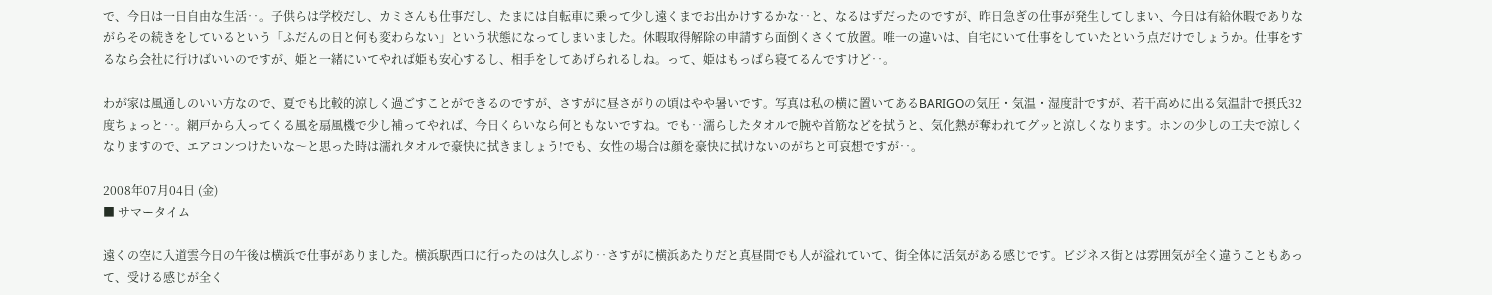で、今日は一日自由な生活‥。子供らは学校だし、カミさんも仕事だし、たまには自転車に乗って少し遠くまでお出かけするかな‥と、なるはずだったのですが、昨日急ぎの仕事が発生してしまい、今日は有給休暇でありながらその続きをしているという「ふだんの日と何も変わらない」という状態になってしまいました。休暇取得解除の申請すら面倒くさくて放置。唯一の違いは、自宅にいて仕事をしていたという点だけでしょうか。仕事をするなら会社に行けばいいのですが、姫と一緒にいてやれば姫も安心するし、相手をしてあげられるしね。って、姫はもっぱら寝てるんですけど‥。

わが家は風通しのいい方なので、夏でも比較的涼しく過ごすことができるのですが、さすがに昼さがりの頃はやや暑いです。写真は私の横に置いてあるBARIGOの気圧・気温・湿度計ですが、若干高めに出る気温計で摂氏32度ちょっと‥。網戸から入ってくる風を扇風機で少し補ってやれば、今日くらいなら何ともないですね。でも‥濡らしたタオルで腕や首筋などを拭うと、気化熱が奪われてグッと涼しくなります。ホンの少しの工夫で涼しくなりますので、エアコンつけたいな〜と思った時は濡れタオルで豪快に拭きましょう!でも、女性の場合は顔を豪快に拭けないのがちと可哀想ですが‥。

2008年07月04日 (金)
■ サマータイム

遠くの空に入道雲今日の午後は横浜で仕事がありました。横浜駅西口に行ったのは久しぶり‥さすがに横浜あたりだと真昼間でも人が溢れていて、街全体に活気がある感じです。ビジネス街とは雰囲気が全く違うこともあって、受ける感じが全く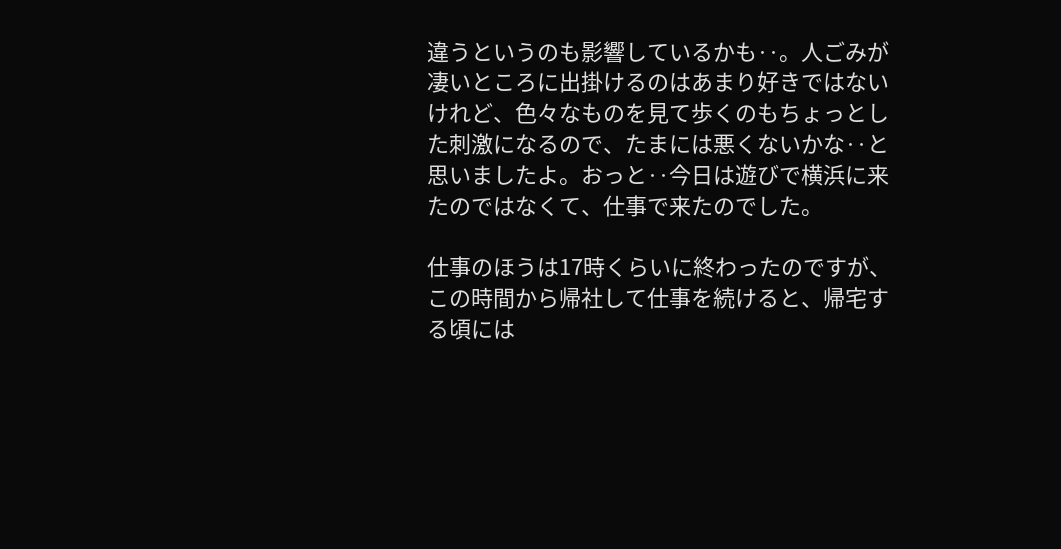違うというのも影響しているかも‥。人ごみが凄いところに出掛けるのはあまり好きではないけれど、色々なものを見て歩くのもちょっとした刺激になるので、たまには悪くないかな‥と思いましたよ。おっと‥今日は遊びで横浜に来たのではなくて、仕事で来たのでした。

仕事のほうは17時くらいに終わったのですが、この時間から帰社して仕事を続けると、帰宅する頃には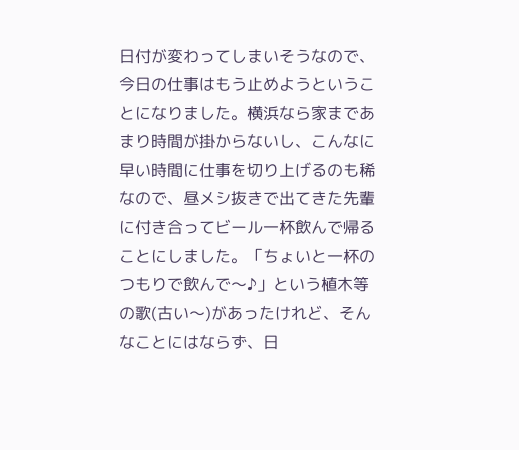日付が変わってしまいそうなので、今日の仕事はもう止めようということになりました。横浜なら家まであまり時間が掛からないし、こんなに早い時間に仕事を切り上げるのも稀なので、昼メシ抜きで出てきた先輩に付き合ってビール一杯飲んで帰ることにしました。「ちょいと一杯のつもりで飲んで〜♪」という植木等の歌(古い〜)があったけれど、そんなことにはならず、日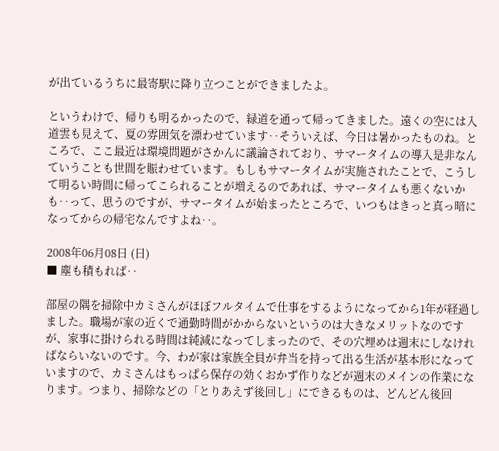が出ているうちに最寄駅に降り立つことができましたよ。

というわけで、帰りも明るかったので、緑道を通って帰ってきました。遠くの空には入道雲も見えて、夏の雰囲気を漂わせています‥そういえば、今日は暑かったものね。ところで、ここ最近は環境問題がさかんに議論されており、サマータイムの導入是非なんていうことも世間を賑わせています。もしもサマータイムが実施されたことで、こうして明るい時間に帰ってこられることが増えるのであれば、サマータイムも悪くないかも‥って、思うのですが、サマータイムが始まったところで、いつもはきっと真っ暗になってからの帰宅なんですよね‥。

2008年06月08日 (日)
■ 塵も積もれば‥

部屋の隅を掃除中カミさんがほぼフルタイムで仕事をするようになってから1年が経過しました。職場が家の近くで通勤時間がかからないというのは大きなメリットなのですが、家事に掛けられる時間は純減になってしまったので、その穴埋めは週末にしなければならいないのです。今、わが家は家族全員が弁当を持って出る生活が基本形になっていますので、カミさんはもっぱら保存の効くおかず作りなどが週末のメインの作業になります。つまり、掃除などの「とりあえず後回し」にできるものは、どんどん後回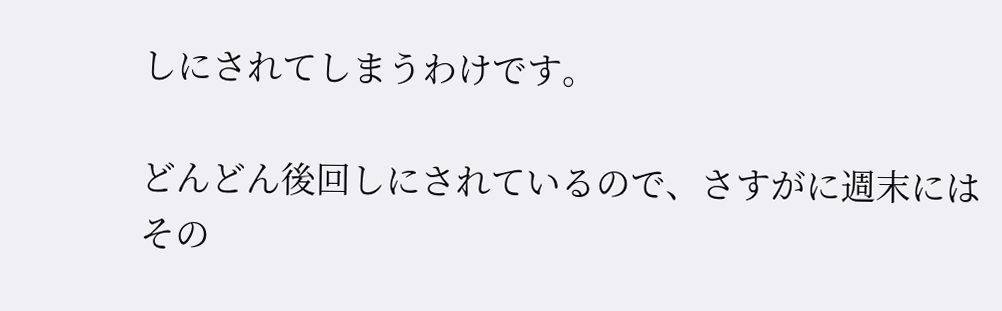しにされてしまうわけです。

どんどん後回しにされているので、さすがに週末にはその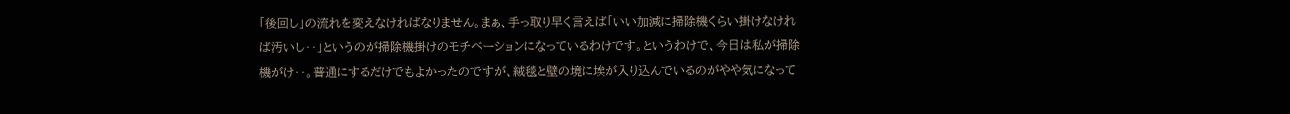「後回し」の流れを変えなければなりません。まぁ、手っ取り早く言えば「いい加減に掃除機くらい掛けなければ汚いし‥」というのが掃除機掛けのモチベーションになっているわけです。というわけで、今日は私が掃除機がけ‥。普通にするだけでもよかったのですが、絨毯と壁の境に埃が入り込んでいるのがやや気になって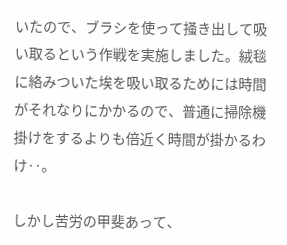いたので、ブラシを使って掻き出して吸い取るという作戦を実施しました。絨毯に絡みついた埃を吸い取るためには時間がそれなりにかかるので、普通に掃除機掛けをするよりも倍近く時間が掛かるわけ‥。

しかし苦労の甲斐あって、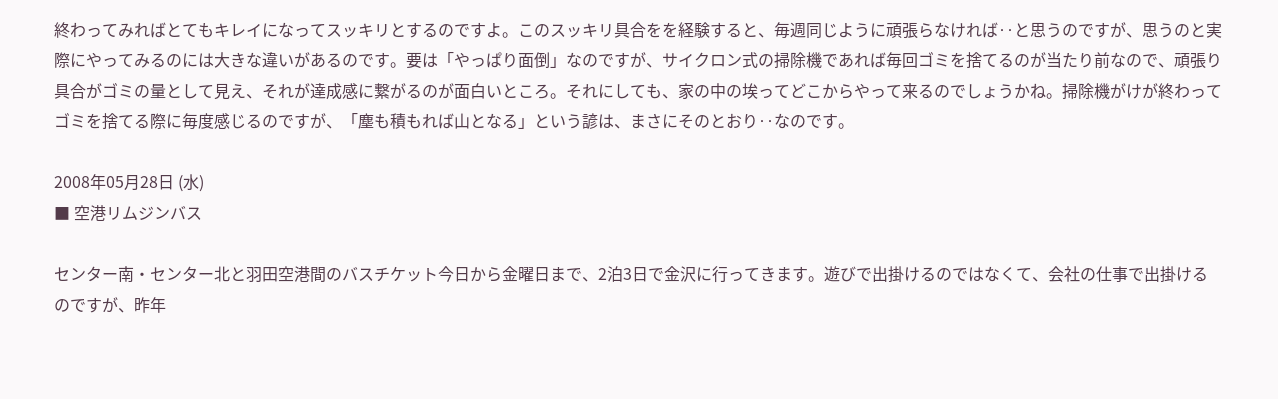終わってみればとてもキレイになってスッキリとするのですよ。このスッキリ具合をを経験すると、毎週同じように頑張らなければ‥と思うのですが、思うのと実際にやってみるのには大きな違いがあるのです。要は「やっぱり面倒」なのですが、サイクロン式の掃除機であれば毎回ゴミを捨てるのが当たり前なので、頑張り具合がゴミの量として見え、それが達成感に繋がるのが面白いところ。それにしても、家の中の埃ってどこからやって来るのでしょうかね。掃除機がけが終わってゴミを捨てる際に毎度感じるのですが、「塵も積もれば山となる」という諺は、まさにそのとおり‥なのです。

2008年05月28日 (水)
■ 空港リムジンバス

センター南・センター北と羽田空港間のバスチケット今日から金曜日まで、2泊3日で金沢に行ってきます。遊びで出掛けるのではなくて、会社の仕事で出掛けるのですが、昨年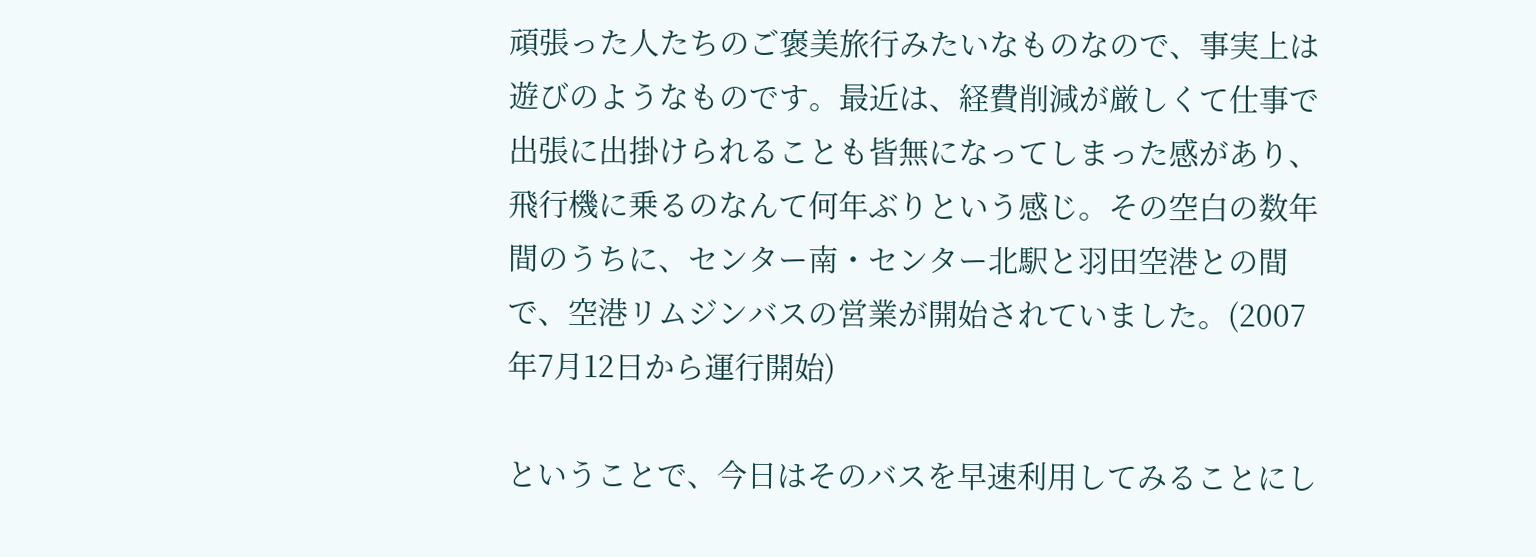頑張った人たちのご褒美旅行みたいなものなので、事実上は遊びのようなものです。最近は、経費削減が厳しくて仕事で出張に出掛けられることも皆無になってしまった感があり、飛行機に乗るのなんて何年ぶりという感じ。その空白の数年間のうちに、センター南・センター北駅と羽田空港との間で、空港リムジンバスの営業が開始されていました。(2007年7月12日から運行開始)

ということで、今日はそのバスを早速利用してみることにし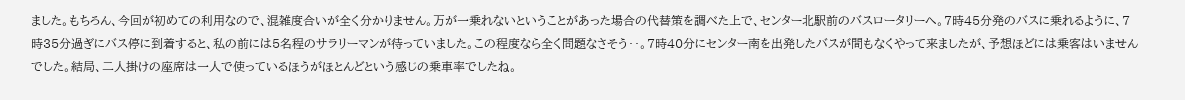ました。もちろん、今回が初めての利用なので、混雑度合いが全く分かりません。万が一乗れないということがあった場合の代替策を調べた上で、センター北駅前のバスロータリーへ。7時45分発のバスに乗れるように、7時35分過ぎにバス停に到着すると、私の前には5名程のサラリーマンが待っていました。この程度なら全く問題なさそう‥。7時40分にセンター南を出発したバスが間もなくやって来ましたが、予想ほどには乗客はいませんでした。結局、二人掛けの座席は一人で使っているほうがほとんどという感じの乗車率でしたね。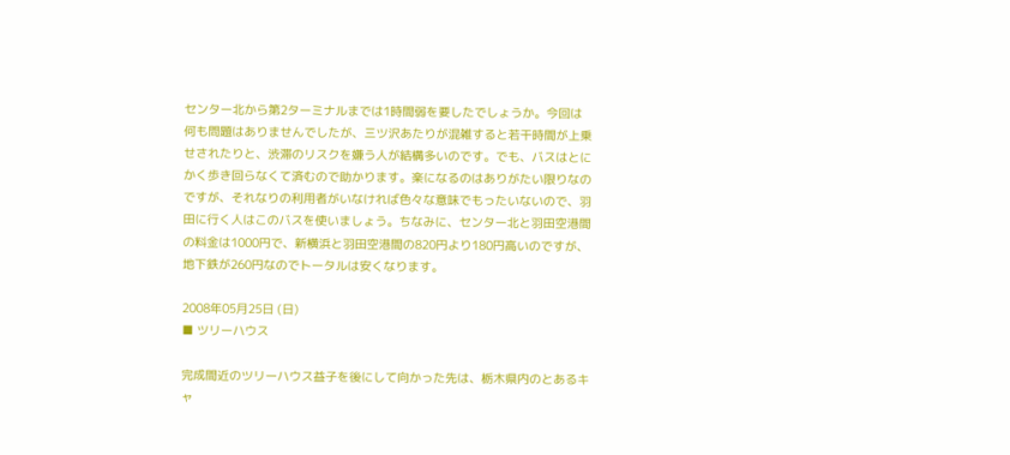センター北から第2ターミナルまでは1時間弱を要したでしょうか。今回は何も問題はありませんでしたが、三ツ沢あたりが混雑すると若干時間が上乗せされたりと、渋滞のリスクを嫌う人が結構多いのです。でも、バスはとにかく歩き回らなくて済むので助かります。楽になるのはありがたい限りなのですが、それなりの利用者がいなければ色々な意味でもったいないので、羽田に行く人はこのバスを使いましょう。ちなみに、センター北と羽田空港間の料金は1000円で、新横浜と羽田空港間の820円より180円高いのですが、地下鉄が260円なのでトータルは安くなります。

2008年05月25日 (日)
■ ツリーハウス

完成間近のツリーハウス益子を後にして向かった先は、栃木県内のとあるキャ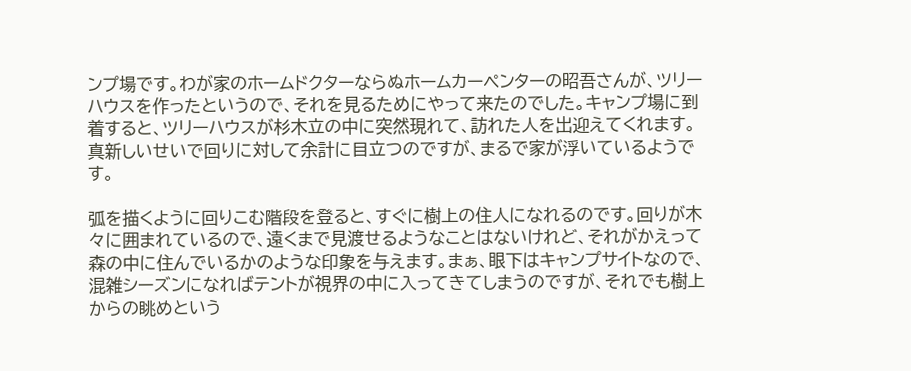ンプ場です。わが家のホームドクターならぬホームカーペンターの昭吾さんが、ツリーハウスを作ったというので、それを見るためにやって来たのでした。キャンプ場に到着すると、ツリーハウスが杉木立の中に突然現れて、訪れた人を出迎えてくれます。真新しいせいで回りに対して余計に目立つのですが、まるで家が浮いているようです。

弧を描くように回りこむ階段を登ると、すぐに樹上の住人になれるのです。回りが木々に囲まれているので、遠くまで見渡せるようなことはないけれど、それがかえって森の中に住んでいるかのような印象を与えます。まぁ、眼下はキャンプサイトなので、混雑シーズンになればテントが視界の中に入ってきてしまうのですが、それでも樹上からの眺めという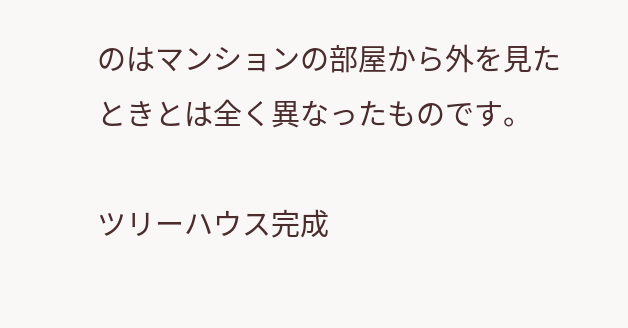のはマンションの部屋から外を見たときとは全く異なったものです。

ツリーハウス完成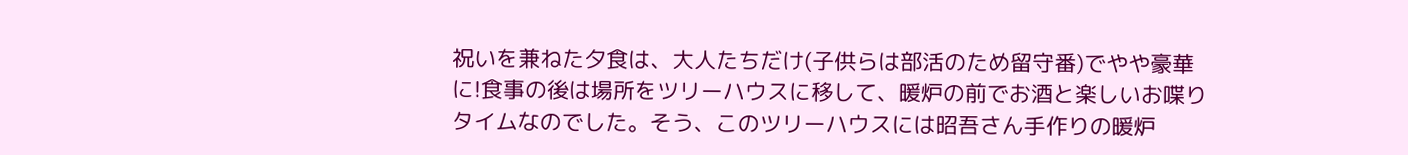祝いを兼ねた夕食は、大人たちだけ(子供らは部活のため留守番)でやや豪華に!食事の後は場所をツリーハウスに移して、暖炉の前でお酒と楽しいお喋りタイムなのでした。そう、このツリーハウスには昭吾さん手作りの暖炉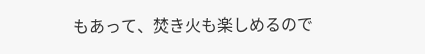もあって、焚き火も楽しめるので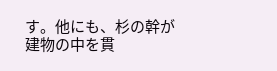す。他にも、杉の幹が建物の中を貫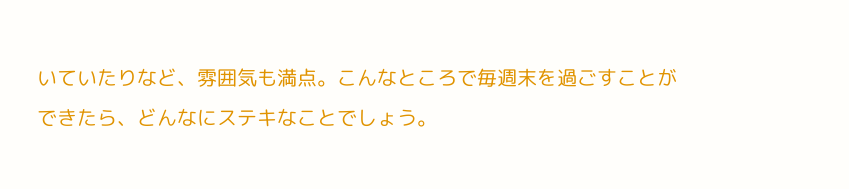いていたりなど、雰囲気も満点。こんなところで毎週末を過ごすことができたら、どんなにステキなことでしょう。